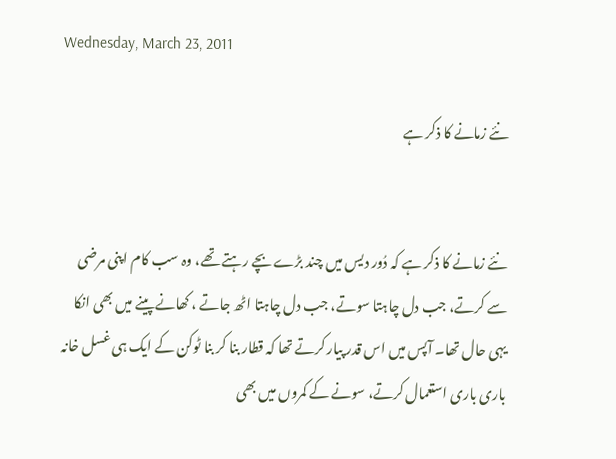Wednesday, March 23, 2011

نئے زمانے کا ذکر ہے


نئے زمانے کا ذکر ہے کہ دُور دیس میں چند بڑے بچے رہتے تھے، وہ سب کام اپنی مرضی سے کرتے، جب دل چاہتا سوتے، جب دل چاہتا اٹھ جاتے ، کھانے پینے میں بھی انکا یہی حال تھا۔ آپس میں اس قدر پیار کرتے تھا کہ قطار بنا کر بنا ٹوکن کے ایک ہی غسل خانہ باری باری استعمال کرتے، سونے کے کمروں میں بھی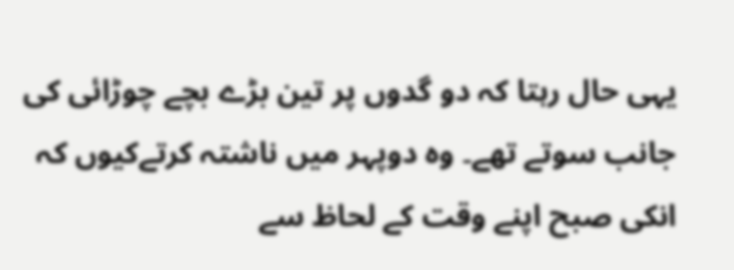یہی حال رہتا کہ دو گدوں پر تین بڑے بچے چوڑائی کی جانب سوتے تھے۔ وہ دوپہر میں ناشتہ کرتےکیوں کہ انکی صبح اپنے وقت کے لحاظ سے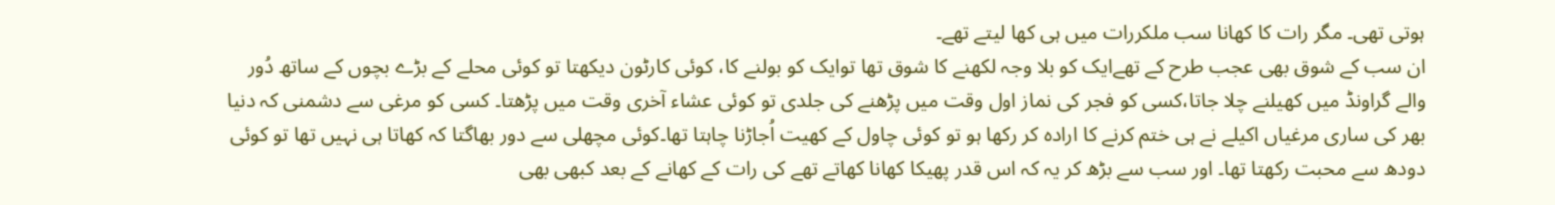ہوتی تھی۔ مگر رات کا کھانا سب ملکررات میں ہی کھا لیتے تھے۔
ان سب کے شوق بھی عجب طرح کے تھےایک کو بلا وجہ لکھنے کا شوق تھا توایک کو بولنے کا، کوئی کارٹون دیکھتا تو کوئی محلے کے بڑے بچوں کے ساتھ دُور والے گراونڈ میں کھیلنے چلا جاتا،کسی کو فجر کی نماز اول وقت میں پڑھنے کی جلدی تو کوئی عشاء آخری وقت میں پڑھتا۔ کسی کو مرغی سے دشمنی کہ دنیا بھر کی ساری مرغیاں اکیلے نے ہی ختم کرنے کا ارادہ کر رکھا ہو تو کوئی چاول کے کھیت اُجاڑنا چاہتا تھا۔کوئی مچھلی سے دور بھاگتا کہ کھاتا ہی نہیں تھا تو کوئی دودھ سے محبت رکھتا تھا۔ اور سب سے بڑھ کر یہ کہ اس قدر پھیکا کھانا کھاتے تھے کی رات کے کھانے کے بعد کبھی بھی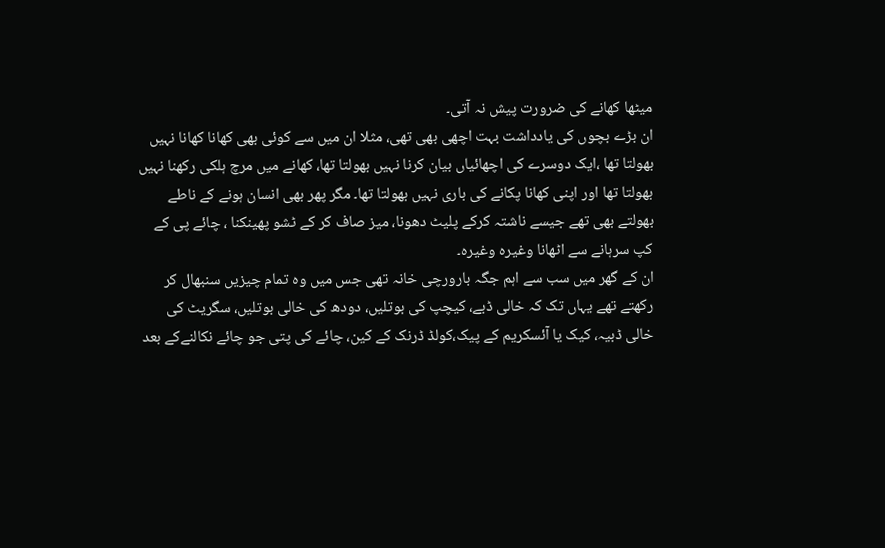میٹھا کھانے کی ضرورت پیش نہ آتی۔
ان بڑے بچوں کی یادداشت بہت اچھی بھی تھی، مثلا ان میں سے کوئی بھی کھانا کھانا نہیں بھولتا تھا ،ایک دوسرے کی اچھائیاں بیان کرنا نہیں بھولتا تھا، کھانے میں مرچ ہلکی رکھنا نہیں بھولتا تھا اور اپنی کھانا پکانے کی باری نہیں بھولتا تھا۔ مگر پھر بھی انسان ہونے کے ناطے بھولتے بھی تھے جیسے ناشتہ کرکے پلیٹ دھونا، میز صاف کر کے ٹشو پھینکنا ، چائے پی کے کپ سرہانے سے اٹھانا وغیرہ وغیرہ۔
ان کے گھر میں سب سے اہم جگہ بارورچی خانہ تھی جس میں وہ تمام چیزیں سنبھال کر رکھتے تھے یہاں تک کہ خالی ڈبے، کیچپ کی بوتلیں، دودھ کی خالی بوتلیں، سگریٹ کی خالی ڈبیہ، کیک یا آئسکریم کے پیک،کولڈ ڈرنک کے کین، چائے کی پتی جو چائے نکالنےکے بعد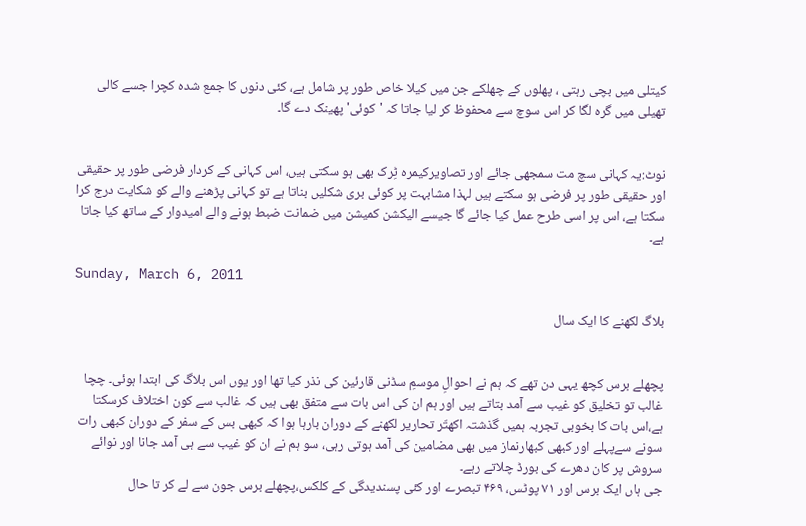کیتلی میں بچی رہتی ، پھلوں کے چھلکے جن میں کیلا خاص طور پر شامل ہے، کئی دنوں کا جمع شدہ کچرا جسے کالی تھیلی میں گرہ لگا کر اس سوچ سے محفوظ کر لیا جاتا کہ 'کوئی' پھینک دے گا۔


نوٹ:یہ کہانی سچ مت سمجھی جائے اور تصاویرکیمرہ ٹِرک بھی ہو سکتی ہیں، اس کہانی کے کردار فرضی طور پر حقیقی اور حقیقی طور پر فرضی ہو سکتے ہیں لہذا مشابہت پر کوئی بری شکلیں بناتا ہے تو کہانی پڑھنے والے کو شکایت درج کرا سکتا ہے، اس پر اسی طرح عمل کیا جائے گا جیسے الیکشن کمیشن میں ضمانت ضبط ہونے والے امیدوار کے ساتھ کیا جاتا ہے۔

Sunday, March 6, 2011

بلاگ لکھنے کا ایک سال


پچھلے برس کچھ یہی دن تھے کہ ہم نے احوالِ موسمِ سڈنی قارئین کی نذر کیا تھا اور یوں اس بلاگ کی ابتدا ہوئی۔ چچا غالب تو تخلیق کو غیب سے آمد بتاتے ہیں اور ہم ان کی اس بات سے متفق بھی ہیں کہ غالب سے کون اختلاف کرسکتا ہے،اس بات کا بخوبی تجربہ ہمیں گذشتہ اکھتّر تحاریر لکھنے کے دوران بارہا ہوا کہ کبھی بس کے سفر کے دوران کبھی رات سونے سےپہلے اور کبھی کبھارنماز میں بھی مضامین کی آمد ہوتی رہی، سو ہم نے ان کو غیب سے ہی آمد جانا اور نوائے سروش پر کان دھرے کی بورڈ چلاتے رہے۔
جی ہاں ایک برس اور ۷۱ پوٹس، ۴۶۹ تبصرے اور کئی پسندیدگی کے کلکس،پچھلے برس جون سے لے کر تا حال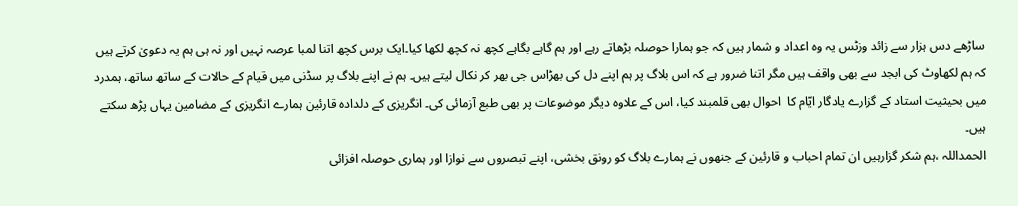ساڑھے دس ہزار سے زائد وزٹس یہ وہ اعداد و شمار ہیں کہ جو ہمارا حوصلہ بڑھاتے رہے اور ہم گاہے بگاہے کچھ نہ کچھ لکھا کیا۔ایک برس کچھ اتنا لمبا عرصہ نہیں اور نہ ہی ہم یہ دعویٰ کرتے ہیں کہ ہم لکھاوٹ کی ابجد سے بھی واقف ہیں مگر اتنا ضرور ہے کہ اس بلاگ پر ہم اپنے دل کی بھڑاس جی بھر کر نکال لیتے ہیں۔ ہم نے اپنے بلاگ پر سڈنی میں قیام کے حالات کے ساتھ ساتھ، ہمدرد میں بحیثیت استاد کے گزارے یادگار ایّام کا  احوال بھی قلمبند کیا، اس کے علاوہ دیگر موضوعات پر بھی طبع آزمائی کی۔ انگریزی کے دلدادہ قارئین ہمارے انگریزی کے مضامین یہاں پڑھ سکتے ہیں۔
الحمداللہ ،ہم شکر گزارہیں ان تمام احباب و قارئین کے جنھوں نے ہمارے بلاگ کو رونق بخشی، اپنے تبصروں سے نوازا اور ہماری حوصلہ افزائی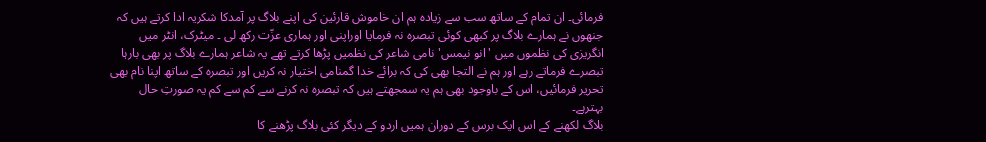فرمائی۔ ان تمام کے ساتھ سب سے زیادہ ہم ان خاموش قارئین کی اپنے بلاگ پر آمدکا شکریہ ادا کرتے ہیں کہ جنھوں نے ہمارے بلاگ پر کبھی کوئی تبصرہ نہ فرمایا اوراپنی اور ہماری عزّت رکھ لی ۔ میٹرک، انٹر میں انگریزی کی نظموں میں 'انو نیمس' نامی شاعر کی نظمیں پڑھا کرتے تھے یہ شاعر ہمارے بلاگ پر بھی بارہا تبصرے فرماتے رہے اور ہم نے التجا بھی کی کہ برائے خدا گمنامی اختیار نہ کریں اور تبصرہ کے ساتھ اپنا نام بھی تحریر فرمائیں، اس کے باوجود بھی ہم یہ سمجھتے ہیں کہ تبصرہ نہ کرنے سے کم سے کم یہ صورتِ حال بہترہے۔
بلاگ لکھنے کے اس ایک برس کے دوران ہمیں اردو کے دیگر کئی بلاگ پڑھنے کا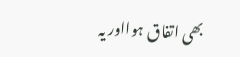بھی اتفاق ہوااور یہ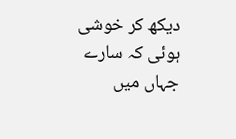دیکھ کر خوشی ہوئی کہ سارے جہاں میں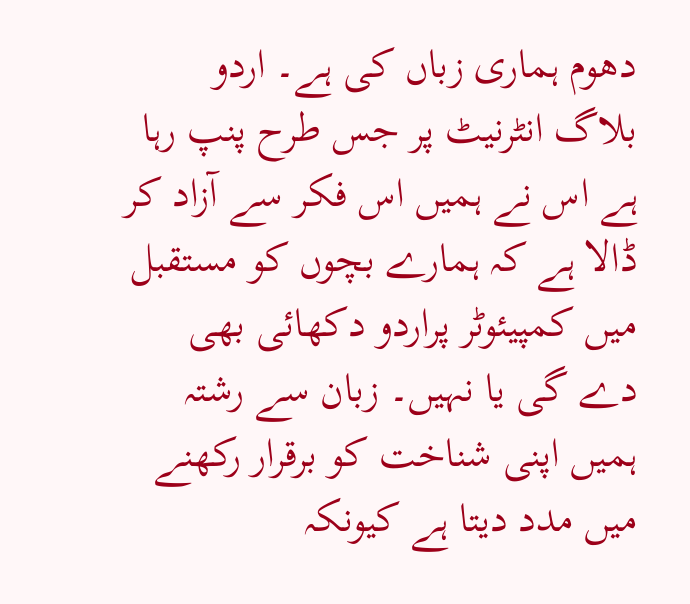دھوم ہماری زباں کی ہے۔ اردو بلاگ انٹرنیٹ پر جس طرح پنپ رہا ہے اس نے ہمیں اس فکر سے آزاد کر ڈالا ہے کہ ہمارے بچوں کو مستقبل میں کمپیئوٹر پراردو دکھائی بھی دے گی یا نہیں۔ زبان سے رشتہ ہمیں اپنی شناخت کو برقرار رکھنے میں مدد دیتا ہے کیونکہ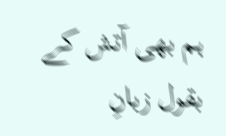ہم بھی آتش کے بقول زبانِ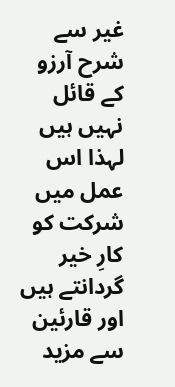غیر سے شرح آرزو کے قائل نہیں ہیں لہذا اس عمل میں شرکت کو کارِ خیر گردانتے ہیں اور قارئین سے مزید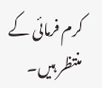کرم فرمائی کے منتظر ہیں۔